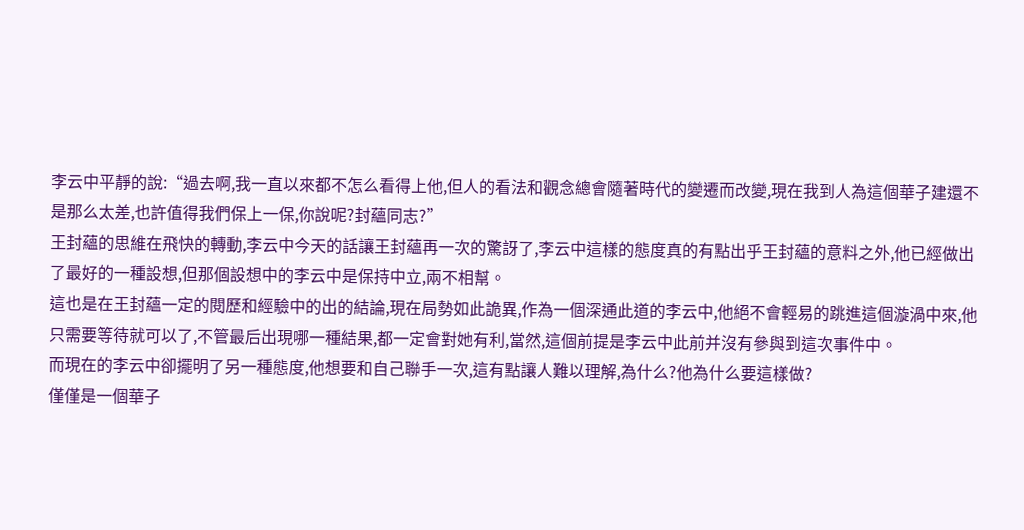李云中平靜的說:“過去啊,我一直以來都不怎么看得上他,但人的看法和觀念總會隨著時代的變遷而改變,現在我到人為這個華子建還不是那么太差,也許值得我們保上一保,你說呢?封蘊同志?”
王封蘊的思維在飛快的轉動,李云中今天的話讓王封蘊再一次的驚訝了,李云中這樣的態度真的有點出乎王封蘊的意料之外,他已經做出了最好的一種設想,但那個設想中的李云中是保持中立,兩不相幫。
這也是在王封蘊一定的閱歷和經驗中的出的結論,現在局勢如此詭異,作為一個深通此道的李云中,他絕不會輕易的跳進這個漩渦中來,他只需要等待就可以了,不管最后出現哪一種結果,都一定會對她有利,當然,這個前提是李云中此前并沒有參與到這次事件中。
而現在的李云中卻擺明了另一種態度,他想要和自己聯手一次,這有點讓人難以理解,為什么?他為什么要這樣做?
僅僅是一個華子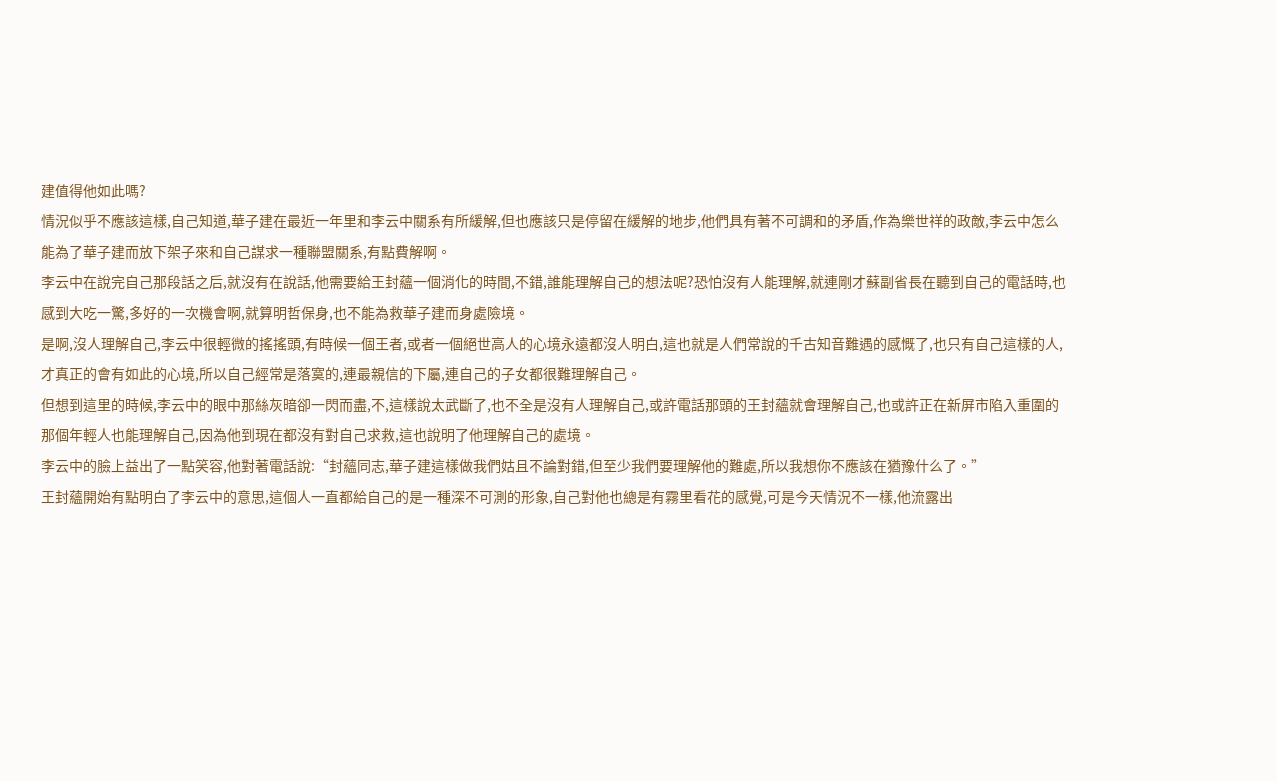建值得他如此嗎?
情況似乎不應該這樣,自己知道,華子建在最近一年里和李云中關系有所緩解,但也應該只是停留在緩解的地步,他們具有著不可調和的矛盾,作為樂世祥的政敵,李云中怎么能為了華子建而放下架子來和自己謀求一種聯盟關系,有點費解啊。
李云中在說完自己那段話之后,就沒有在說話,他需要給王封蘊一個消化的時間,不錯,誰能理解自己的想法呢?恐怕沒有人能理解,就連剛才蘇副省長在聽到自己的電話時,也感到大吃一驚,多好的一次機會啊,就算明哲保身,也不能為救華子建而身處險境。
是啊,沒人理解自己,李云中很輕微的搖搖頭,有時候一個王者,或者一個絕世高人的心境永遠都沒人明白,這也就是人們常說的千古知音難遇的感慨了,也只有自己這樣的人,才真正的會有如此的心境,所以自己經常是落寞的,連最親信的下屬,連自己的子女都很難理解自己。
但想到這里的時候,李云中的眼中那絲灰暗卻一閃而盡,不,這樣說太武斷了,也不全是沒有人理解自己,或許電話那頭的王封蘊就會理解自己,也或許正在新屏市陷入重圍的那個年輕人也能理解自己,因為他到現在都沒有對自己求救,這也說明了他理解自己的處境。
李云中的臉上益出了一點笑容,他對著電話說:“封蘊同志,華子建這樣做我們姑且不論對錯,但至少我們要理解他的難處,所以我想你不應該在猶豫什么了。”
王封蘊開始有點明白了李云中的意思,這個人一直都給自己的是一種深不可測的形象,自己對他也總是有霧里看花的感覺,可是今天情況不一樣,他流露出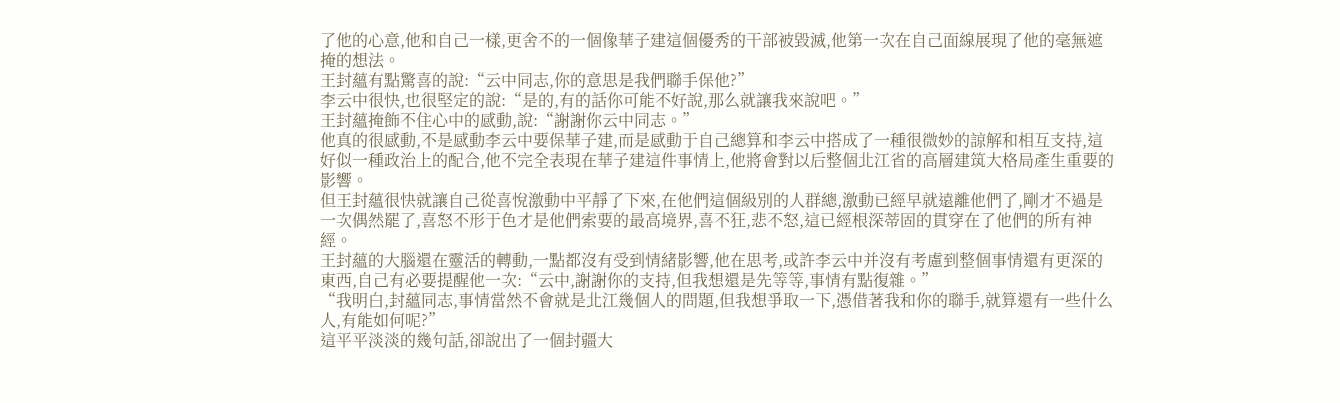了他的心意,他和自己一樣,更舍不的一個像華子建這個優秀的干部被毀滅,他第一次在自己面線展現了他的毫無遮掩的想法。
王封蘊有點驚喜的說:“云中同志,你的意思是我們聯手保他?”
李云中很快,也很堅定的說:“是的,有的話你可能不好說,那么就讓我來說吧。”
王封蘊掩飾不住心中的感動,說:“謝謝你云中同志。”
他真的很感動,不是感動李云中要保華子建,而是感動于自己總算和李云中搭成了一種很微妙的諒解和相互支持,這好似一種政治上的配合,他不完全表現在華子建這件事情上,他將會對以后整個北江省的高層建筑大格局產生重要的影響。
但王封蘊很快就讓自己從喜悅激動中平靜了下來,在他們這個級別的人群總,激動已經早就遠離他們了,剛才不過是一次偶然罷了,喜怒不形于色才是他們索要的最高境界,喜不狂,悲不怒,這已經根深蒂固的貫穿在了他們的所有神經。
王封蘊的大腦還在靈活的轉動,一點都沒有受到情緒影響,他在思考,或許李云中并沒有考慮到整個事情還有更深的東西,自己有必要提醒他一次:“云中,謝謝你的支持,但我想還是先等等,事情有點復雜。”
“我明白,封蘊同志,事情當然不會就是北江幾個人的問題,但我想爭取一下,憑借著我和你的聯手,就算還有一些什么人,有能如何呢?”
這平平淡淡的幾句話,卻說出了一個封疆大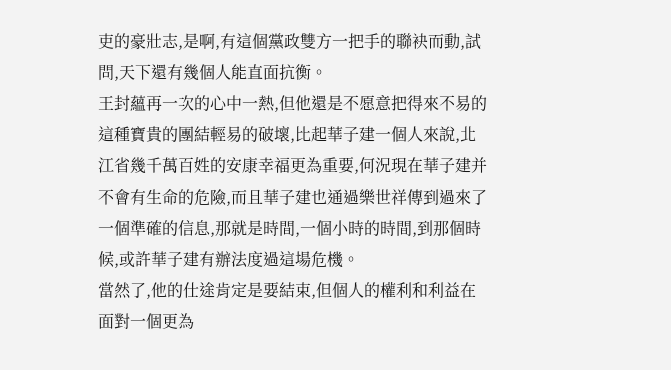吏的豪壯志,是啊,有這個黨政雙方一把手的聯袂而動,試問,天下還有幾個人能直面抗衡。
王封蘊再一次的心中一熱,但他還是不愿意把得來不易的這種寶貴的團結輕易的破壞,比起華子建一個人來說,北江省幾千萬百姓的安康幸福更為重要,何況現在華子建并不會有生命的危險,而且華子建也通過樂世祥傳到過來了一個準確的信息,那就是時間,一個小時的時間,到那個時候,或許華子建有辦法度過這場危機。
當然了,他的仕途肯定是要結束,但個人的權利和利益在面對一個更為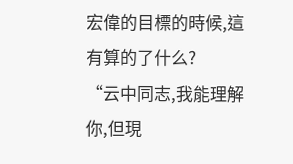宏偉的目標的時候,這有算的了什么?
“云中同志,我能理解你,但現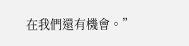在我們還有機會。”